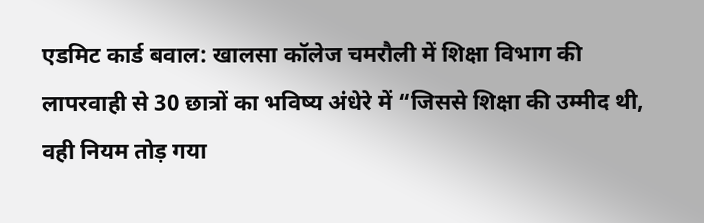एडमिट कार्ड बवाल: खालसा कॉलेज चमरौली में शिक्षा विभाग की लापरवाही से 30 छात्रों का भविष्य अंधेरे में “जिससे शिक्षा की उम्मीद थी, वही नियम तोड़ गया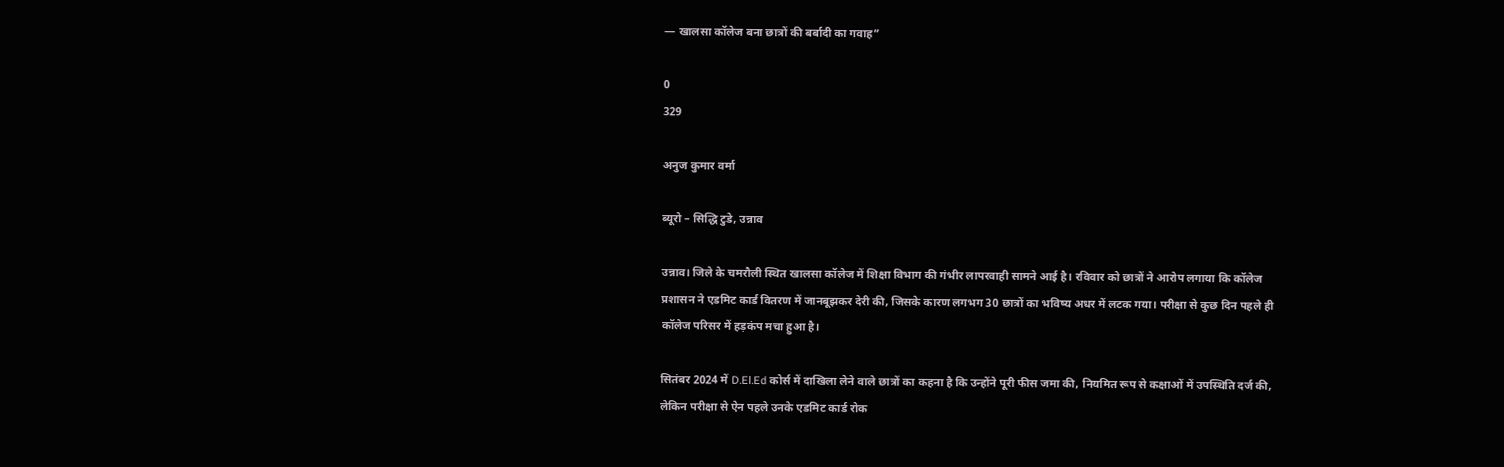— खालसा कॉलेज बना छात्रों की बर्बादी का गवाह”

0
329

अनुज कुमार वर्मा

ब्यूरो – सिद्धि टुडे, उन्नाव

उन्नाव। जिले के चमरौली स्थित खालसा कॉलेज में शिक्षा विभाग की गंभीर लापरवाही सामने आई है। रविवार को छात्रों ने आरोप लगाया कि कॉलेज प्रशासन ने एडमिट कार्ड वितरण में जानबूझकर देरी की, जिसके कारण लगभग 30 छात्रों का भविष्य अधर में लटक गया। परीक्षा से कुछ दिन पहले ही कॉलेज परिसर में हड़कंप मचा हुआ है।

सितंबर 2024 में D.El.Ed कोर्स में दाखिला लेने वाले छात्रों का कहना है कि उन्होंने पूरी फीस जमा की, नियमित रूप से कक्षाओं में उपस्थिति दर्ज की, लेकिन परीक्षा से ऐन पहले उनके एडमिट कार्ड रोक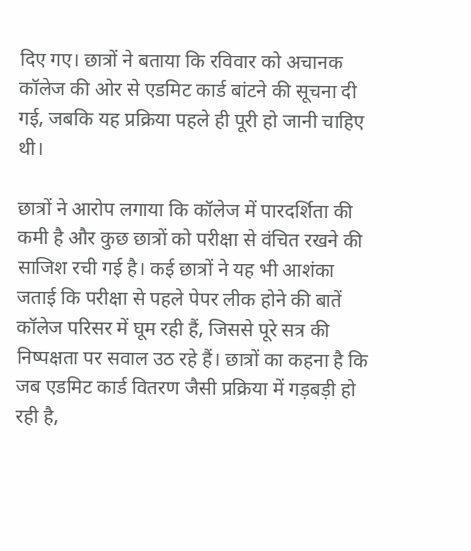दिए गए। छात्रों ने बताया कि रविवार को अचानक कॉलेज की ओर से एडमिट कार्ड बांटने की सूचना दी गई, जबकि यह प्रक्रिया पहले ही पूरी हो जानी चाहिए थी।

छात्रों ने आरोप लगाया कि कॉलेज में पारदर्शिता की कमी है और कुछ छात्रों को परीक्षा से वंचित रखने की साजिश रची गई है। कई छात्रों ने यह भी आशंका जताई कि परीक्षा से पहले पेपर लीक होने की बातें कॉलेज परिसर में घूम रही हैं, जिससे पूरे सत्र की निष्पक्षता पर सवाल उठ रहे हैं। छात्रों का कहना है कि जब एडमिट कार्ड वितरण जैसी प्रक्रिया में गड़बड़ी हो रही है,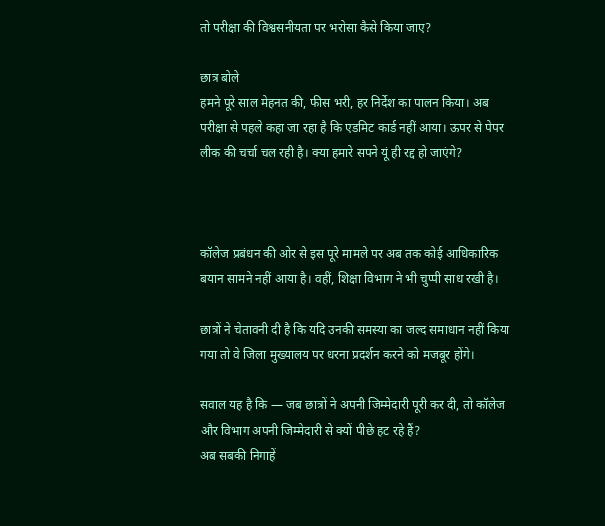तो परीक्षा की विश्वसनीयता पर भरोसा कैसे किया जाए?

छात्र बोले
हमने पूरे साल मेहनत की, फीस भरी, हर निर्देश का पालन किया। अब परीक्षा से पहले कहा जा रहा है कि एडमिट कार्ड नहीं आया। ऊपर से पेपर लीक की चर्चा चल रही है। क्या हमारे सपने यूं ही रद्द हो जाएंगे?



कॉलेज प्रबंधन की ओर से इस पूरे मामले पर अब तक कोई आधिकारिक बयान सामने नहीं आया है। वहीं, शिक्षा विभाग ने भी चुप्पी साध रखी है।

छात्रों ने चेतावनी दी है कि यदि उनकी समस्या का जल्द समाधान नहीं किया गया तो वे जिला मुख्यालय पर धरना प्रदर्शन करने को मजबूर होंगे।

सवाल यह है कि — जब छात्रों ने अपनी जिम्मेदारी पूरी कर दी, तो कॉलेज और विभाग अपनी जिम्मेदारी से क्यों पीछे हट रहे हैं?
अब सबकी निगाहें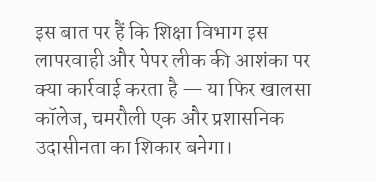इस बात पर हैं कि शिक्षा विभाग इस लापरवाही और पेपर लीक की आशंका पर क्या कार्रवाई करता है — या फिर खालसा कॉलेज, चमरौली एक और प्रशासनिक उदासीनता का शिकार बनेगा।